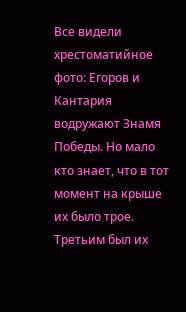Все видели хрестоматийное фото: Егоров и Кантария водружают Знамя Победы. Но мало кто знает, что в тот момент на крыше их было трое.
Третьим был их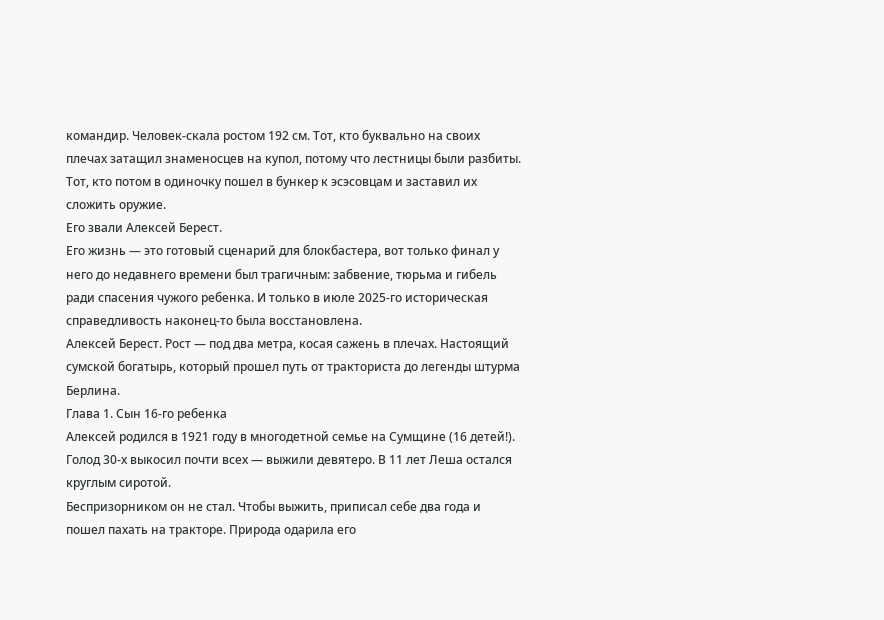командир. Человек-скала ростом 192 см. Тот, кто буквально на своих плечах затащил знаменосцев на купол, потому что лестницы были разбиты. Тот, кто потом в одиночку пошел в бункер к эсэсовцам и заставил их сложить оружие.
Его звали Алексей Берест.
Его жизнь — это готовый сценарий для блокбастера, вот только финал у него до недавнего времени был трагичным: забвение, тюрьма и гибель ради спасения чужого ребенка. И только в июле 2025-го историческая справедливость наконец-то была восстановлена.
Алексей Берест. Рост — под два метра, косая сажень в плечах. Настоящий сумской богатырь, который прошел путь от тракториста до легенды штурма Берлина.
Глава 1. Сын 16-го ребенка
Алексей родился в 1921 году в многодетной семье на Сумщине (16 детей!). Голод 30-х выкосил почти всех — выжили девятеро. В 11 лет Леша остался круглым сиротой.
Беспризорником он не стал. Чтобы выжить, приписал себе два года и пошел пахать на тракторе. Природа одарила его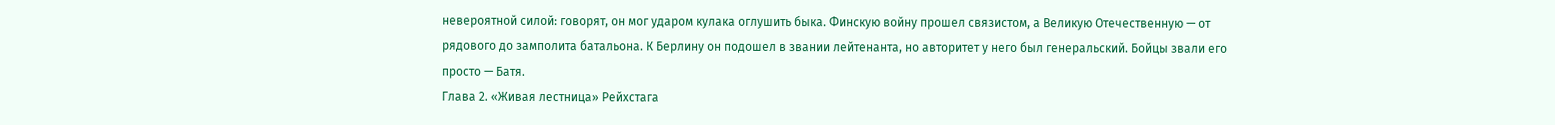невероятной силой: говорят, он мог ударом кулака оглушить быка. Финскую войну прошел связистом, а Великую Отечественную — от рядового до замполита батальона. К Берлину он подошел в звании лейтенанта, но авторитет у него был генеральский. Бойцы звали его просто — Батя.
Глава 2. «Живая лестница» Рейхстага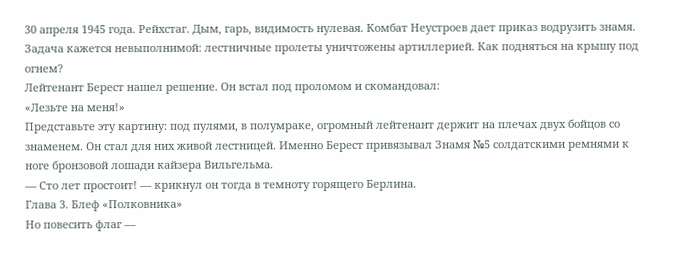30 апреля 1945 года. Рейхстаг. Дым, гарь, видимость нулевая. Комбат Неустроев дает приказ водрузить знамя. Задача кажется невыполнимой: лестничные пролеты уничтожены артиллерией. Как подняться на крышу под огнем?
Лейтенант Берест нашел решение. Он встал под проломом и скомандовал:
«Лезьте на меня!»
Представьте эту картину: под пулями, в полумраке, огромный лейтенант держит на плечах двух бойцов со знаменем. Он стал для них живой лестницей. Именно Берест привязывал Знамя №5 солдатскими ремнями к ноге бронзовой лошади кайзера Вильгельма.
— Сто лет простоит! — крикнул он тогда в темноту горящего Берлина.
Глава 3. Блеф «Полковника»
Но повесить флаг —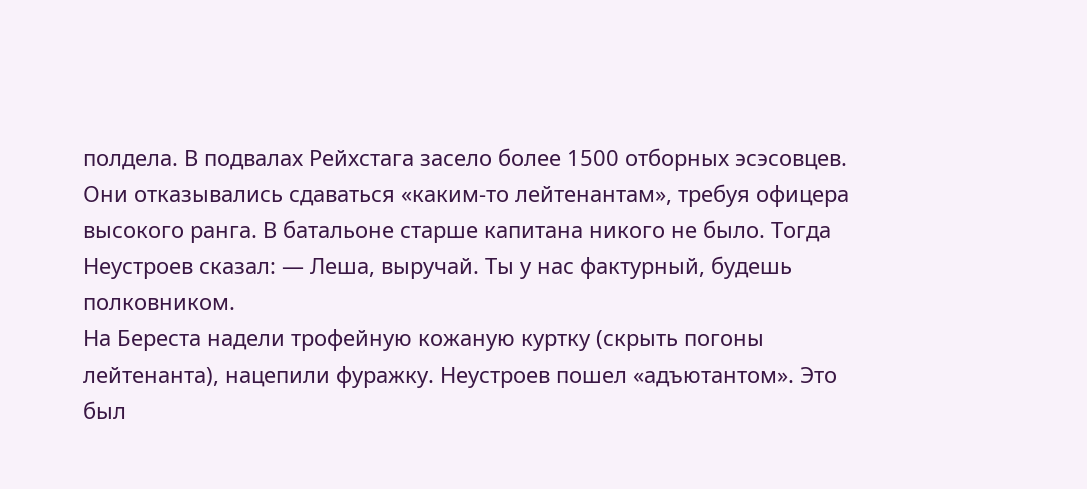полдела. В подвалах Рейхстага засело более 1500 отборных эсэсовцев. Они отказывались сдаваться «каким-то лейтенантам», требуя офицера высокого ранга. В батальоне старше капитана никого не было. Тогда Неустроев сказал: — Леша, выручай. Ты у нас фактурный, будешь полковником.
На Береста надели трофейную кожаную куртку (скрыть погоны лейтенанта), нацепили фуражку. Неустроев пошел «адъютантом». Это был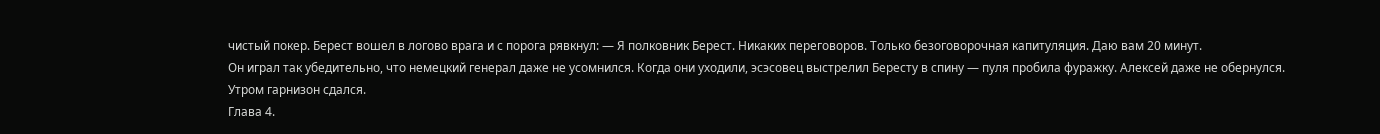чистый покер. Берест вошел в логово врага и с порога рявкнул: — Я полковник Берест. Никаких переговоров. Только безоговорочная капитуляция. Даю вам 20 минут.
Он играл так убедительно, что немецкий генерал даже не усомнился. Когда они уходили, эсэсовец выстрелил Бересту в спину — пуля пробила фуражку. Алексей даже не обернулся. Утром гарнизон сдался.
Глава 4.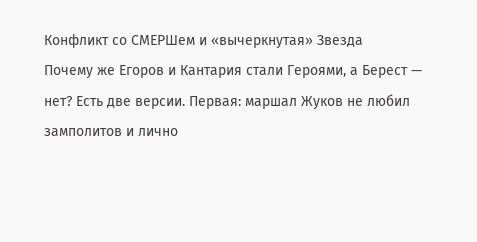Конфликт со СМЕРШем и «вычеркнутая» Звезда
Почему же Егоров и Кантария стали Героями, а Берест — нет? Есть две версии. Первая: маршал Жуков не любил замполитов и лично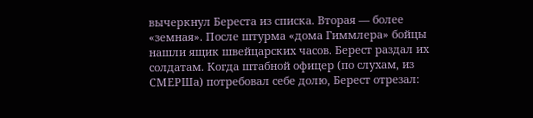вычеркнул Береста из списка. Вторая — более «земная». После штурма «дома Гиммлера» бойцы нашли ящик швейцарских часов. Берест раздал их солдатам. Когда штабной офицер (по слухам, из СМЕРШа) потребовал себе долю, Берест отрезал: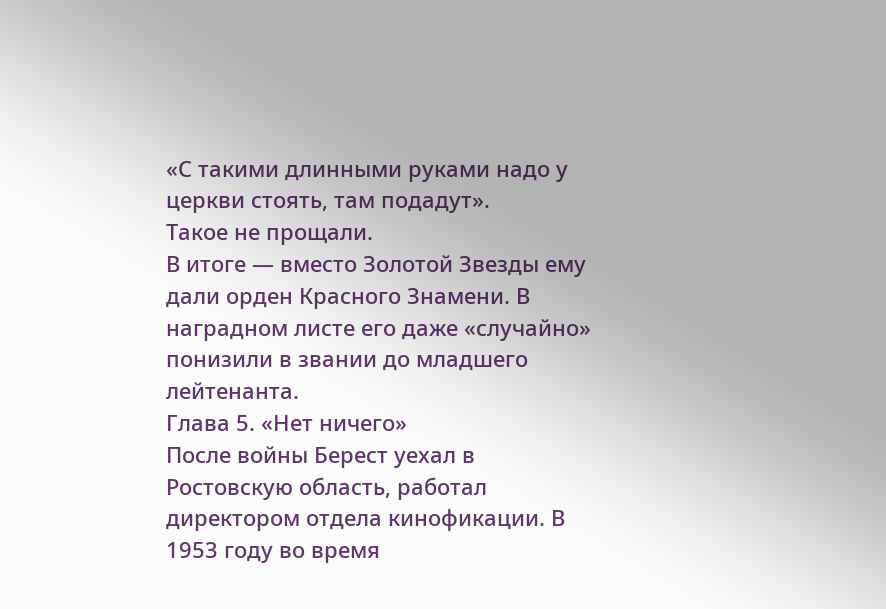«С такими длинными руками надо у церкви стоять, там подадут».
Такое не прощали.
В итоге — вместо Золотой Звезды ему дали орден Красного Знамени. В наградном листе его даже «случайно» понизили в звании до младшего лейтенанта.
Глава 5. «Нет ничего»
После войны Берест уехал в Ростовскую область, работал директором отдела кинофикации. В 1953 году во время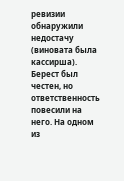ревизии обнаружили недостачу (виновата была кассирша). Берест был честен, но ответственность повесили на него. На одном из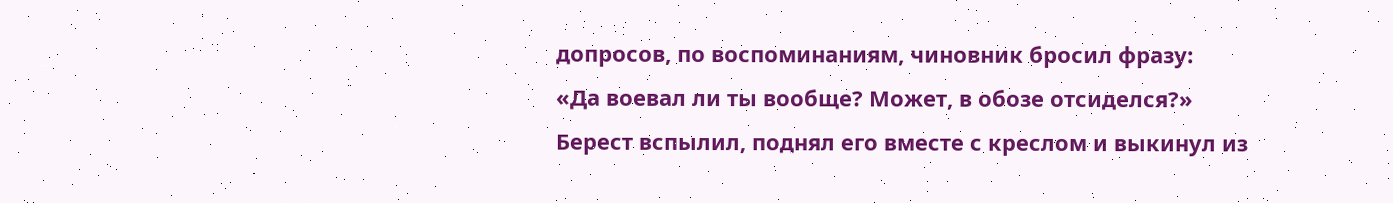допросов, по воспоминаниям, чиновник бросил фразу:
«Да воевал ли ты вообще? Может, в обозе отсиделся?»
Берест вспылил, поднял его вместе с креслом и выкинул из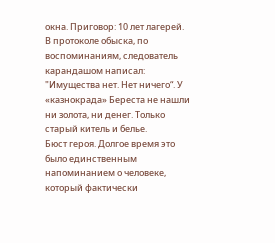окна. Приговор: 10 лет лагерей. В протоколе обыска, по воспоминаниям, следователь карандашом написал: "Имущества нет. Нет ничего“. У «казнокрада» Береста не нашли ни золота, ни денег. Только старый китель и белье.
Бюст героя. Долгое время это было единственным напоминанием о человеке, который фактически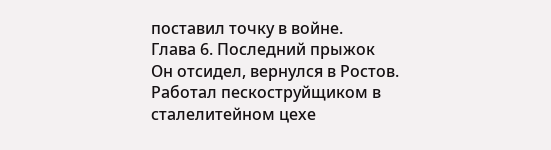поставил точку в войне.
Глава 6. Последний прыжок
Он отсидел, вернулся в Ростов. Работал пескоструйщиком в сталелитейном цехе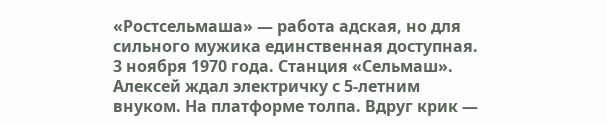«Ростсельмаша» — работа адская, но для сильного мужика единственная доступная.
3 ноября 1970 года. Станция «Сельмаш».
Алексей ждал электричку с 5-летним внуком. На платформе толпа. Вдруг крик —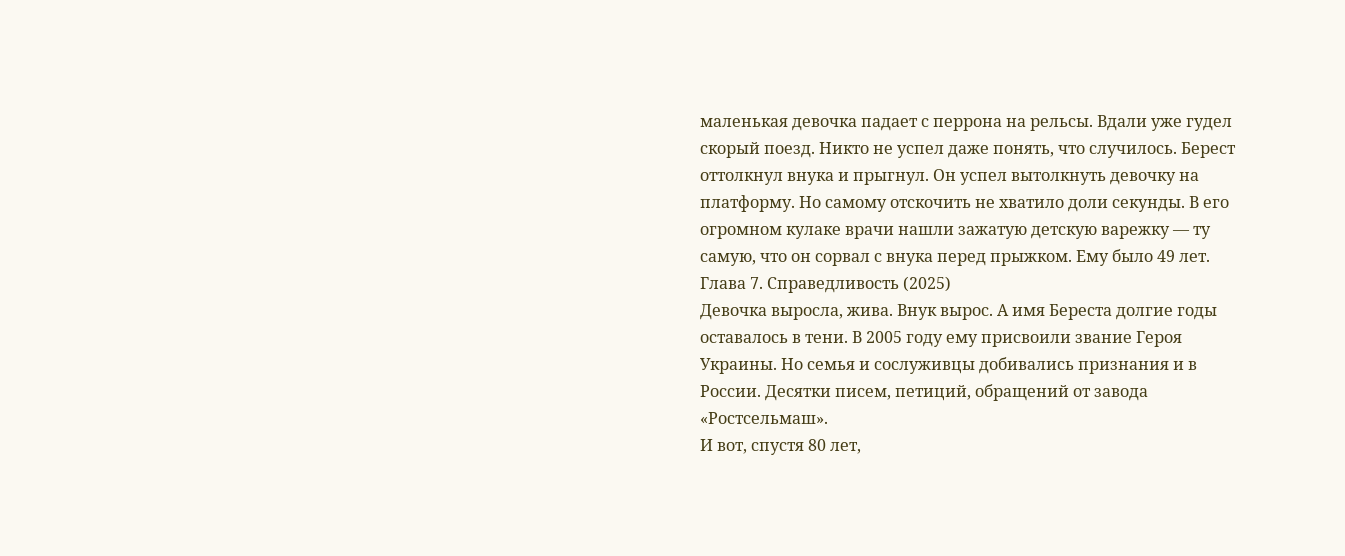маленькая девочка падает с перрона на рельсы. Вдали уже гудел скорый поезд. Никто не успел даже понять, что случилось. Берест оттолкнул внука и прыгнул. Он успел вытолкнуть девочку на платформу. Но самому отскочить не хватило доли секунды. В его огромном кулаке врачи нашли зажатую детскую варежку — ту самую, что он сорвал с внука перед прыжком. Ему было 49 лет.
Глава 7. Справедливость (2025)
Девочка выросла, жива. Внук вырос. А имя Береста долгие годы оставалось в тени. В 2005 году ему присвоили звание Героя Украины. Но семья и сослуживцы добивались признания и в России. Десятки писем, петиций, обращений от завода «Ростсельмаш».
И вот, спустя 80 лет,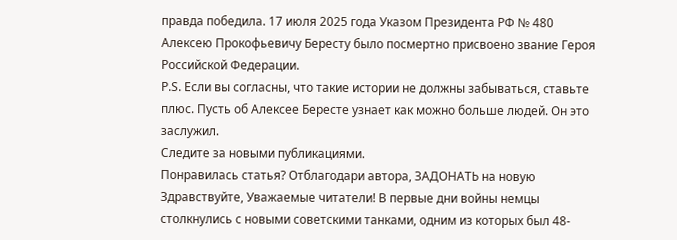правда победила. 17 июля 2025 года Указом Президента РФ № 480 Алексею Прокофьевичу Бересту было посмертно присвоено звание Героя Российской Федерации.
P.S. Если вы согласны, что такие истории не должны забываться, ставьте плюс. Пусть об Алексее Бересте узнает как можно больше людей. Он это заслужил.
Следите за новыми публикациями.
Понравилась статья? Отблагодари автора, ЗАДОНАТЬ на новую
Здравствуйте, Уважаемые читатели! В первые дни войны немцы столкнулись с новыми советскими танками, одним из которых был 48-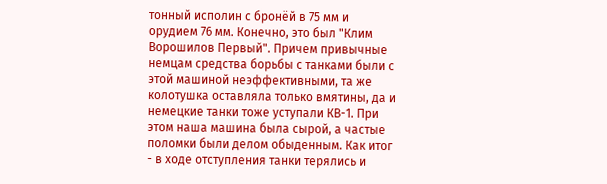тонный исполин с бронёй в 75 мм и орудием 76 мм. Конечно, это был "Клим Ворошилов Первый". Причем привычные немцам средства борьбы с танками были с этой машиной неэффективными, та же колотушка оставляла только вмятины, да и немецкие танки тоже уступали КВ-1. При этом наша машина была сырой, а частые поломки были делом обыденным. Как итог - в ходе отступления танки терялись и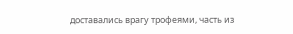доставались врагу трофеями, часть из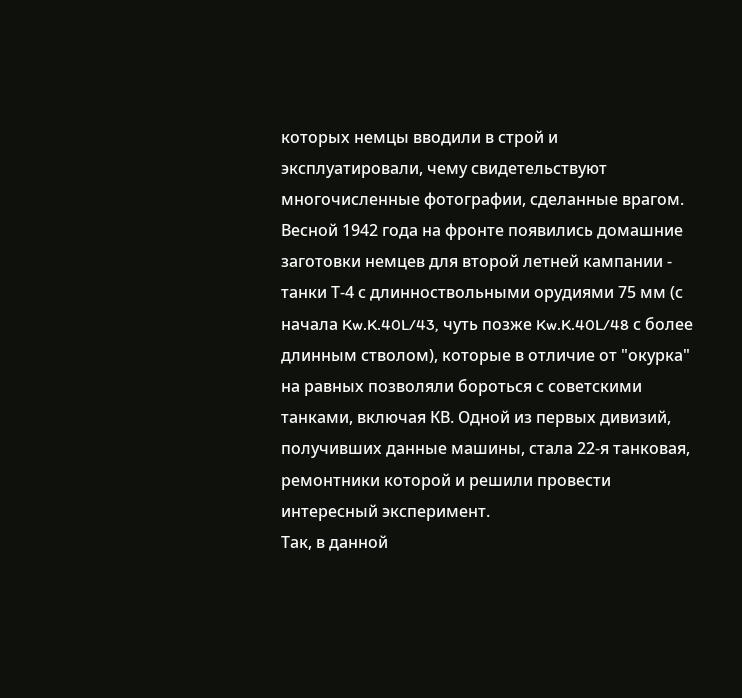которых немцы вводили в строй и эксплуатировали, чему свидетельствуют многочисленные фотографии, сделанные врагом. Весной 1942 года на фронте появились домашние заготовки немцев для второй летней кампании - танки Т-4 с длинноствольными орудиями 75 мм (с начала Kw.K.40L/43, чуть позже Kw.K.40L/48 с более длинным стволом), которые в отличие от "окурка" на равных позволяли бороться с советскими танками, включая КВ. Одной из первых дивизий, получивших данные машины, стала 22-я танковая, ремонтники которой и решили провести интересный эксперимент.
Так, в данной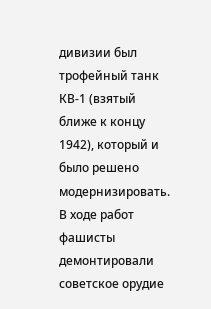дивизии был трофейный танк КВ-1 (взятый ближе к концу 1942), который и было решено модернизировать. В ходе работ фашисты демонтировали советское орудие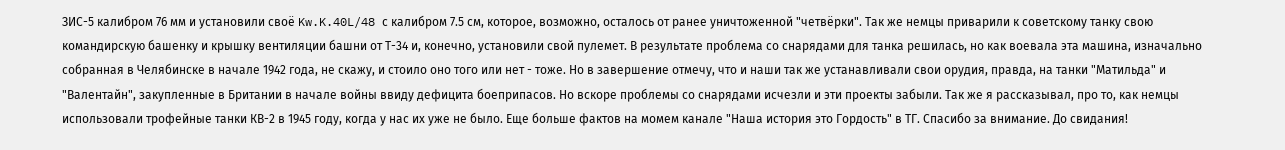ЗИС-5 калибром 76 мм и установили своё Kw.K.40L/48 с калибром 7.5 cм, которое, возможно, осталось от ранее уничтоженной "четвёрки". Так же немцы приварили к советскому танку свою командирскую башенку и крышку вентиляции башни от Т-34 и, конечно, установили свой пулемет. В результате проблема со снарядами для танка решилась, но как воевала эта машина, изначально собранная в Челябинске в начале 1942 года, не скажу, и стоило оно того или нет - тоже. Но в завершение отмечу, что и наши так же устанавливали свои орудия, правда, на танки "Матильда" и "Валентайн", закупленные в Британии в начале войны ввиду дефицита боеприпасов. Но вскоре проблемы со снарядами исчезли и эти проекты забыли. Так же я рассказывал, про то, как немцы использовали трофейные танки КВ-2 в 1945 году, когда у нас их уже не было. Еще больше фактов на момем канале "Наша история это Гордость" в ТГ. Спасибо за внимание. До свидания!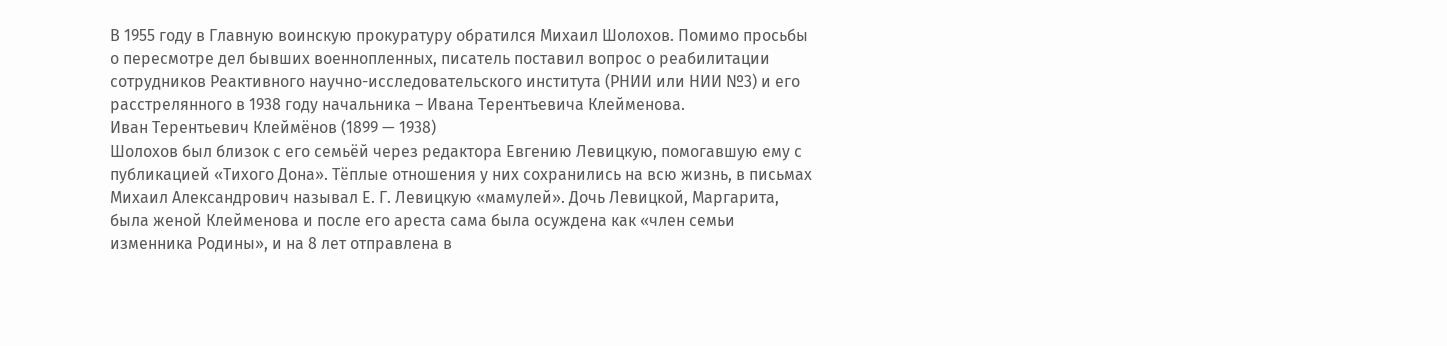В 1955 году в Главную воинскую прокуратуру обратился Михаил Шолохов. Помимо просьбы о пересмотре дел бывших военнопленных, писатель поставил вопрос о реабилитации сотрудников Реактивного научно-исследовательского института (РНИИ или НИИ №3) и его расстрелянного в 1938 году начальника – Ивана Терентьевича Клейменова.
Иван Терентьевич Клеймёнов (1899 — 1938)
Шолохов был близок с его семьёй через редактора Евгению Левицкую, помогавшую ему с публикацией «Тихого Дона». Тёплые отношения у них сохранились на всю жизнь, в письмах Михаил Александрович называл Е. Г. Левицкую «мамулей». Дочь Левицкой, Маргарита, была женой Клейменова и после его ареста сама была осуждена как «член семьи изменника Родины», и на 8 лет отправлена в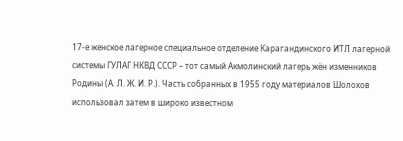17-е женское лагерное специальное отделение Карагандинского ИТЛ лагерной системы ГУЛАГ НКВД СССР – тот самый Акмолинский лагерь жён изменников Родины (А. Л. Ж. И. Р.). Часть собранных в 1955 году материалов Шолохов использовал затем в широко известном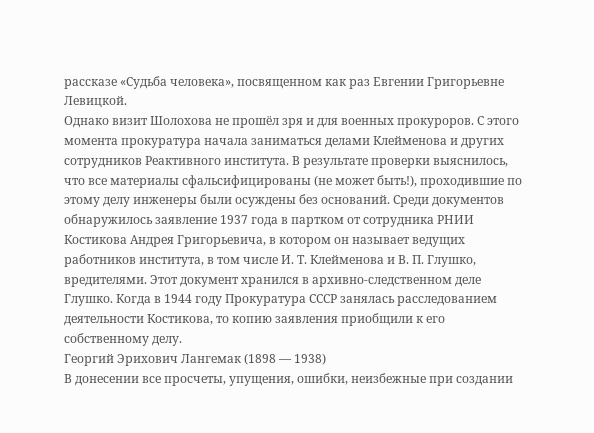рассказе «Судьба человека», посвященном как раз Евгении Григорьевне Левицкой.
Однако визит Шолохова не прошёл зря и для военных прокуроров. С этого момента прокуратура начала заниматься делами Клейменова и других сотрудников Реактивного института. В результате проверки выяснилось, что все материалы сфальсифицированы (не может быть!), проходившие по этому делу инженеры были осуждены без оснований. Среди документов обнаружилось заявление 1937 года в партком от сотрудника РНИИ Костикова Андрея Григорьевича, в котором он называет ведущих работников института, в том числе И. Т. Клейменова и В. П. Глушко, вредителями. Этот документ хранился в архивно-следственном деле Глушко. Когда в 1944 году Прокуратура СССР занялась расследованием деятельности Костикова, то копию заявления приобщили к его собственному делу.
Георгий Эрихович Лангемак (1898 — 1938)
В донесении все просчеты, упущения, ошибки, неизбежные при создании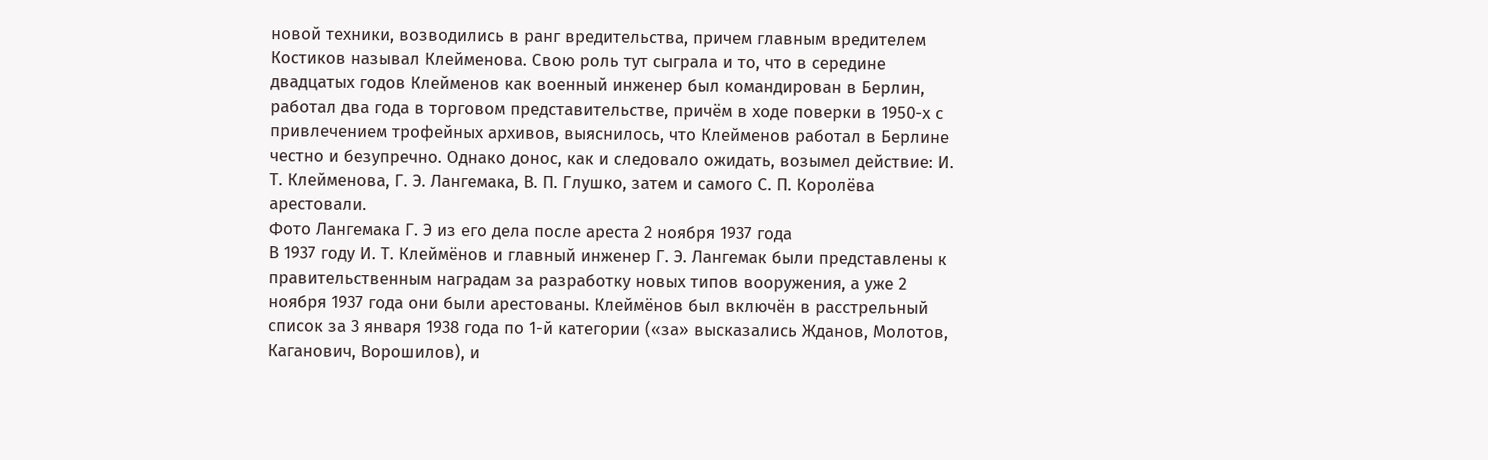новой техники, возводились в ранг вредительства, причем главным вредителем Костиков называл Клейменова. Свою роль тут сыграла и то, что в середине двадцатых годов Клейменов как военный инженер был командирован в Берлин, работал два года в торговом представительстве, причём в ходе поверки в 1950-х с привлечением трофейных архивов, выяснилось, что Клейменов работал в Берлине честно и безупречно. Однако донос, как и следовало ожидать, возымел действие: И. Т. Клейменова, Г. Э. Лангемака, В. П. Глушко, затем и самого С. П. Королёва арестовали.
Фото Лангемака Г. Э из его дела после ареста 2 ноября 1937 года
В 1937 году И. Т. Клеймёнов и главный инженер Г. Э. Лангемак были представлены к правительственным наградам за разработку новых типов вооружения, а уже 2 ноября 1937 года они были арестованы. Клеймёнов был включён в расстрельный список за 3 января 1938 года по 1-й категории («за» высказались Жданов, Молотов, Каганович, Ворошилов), и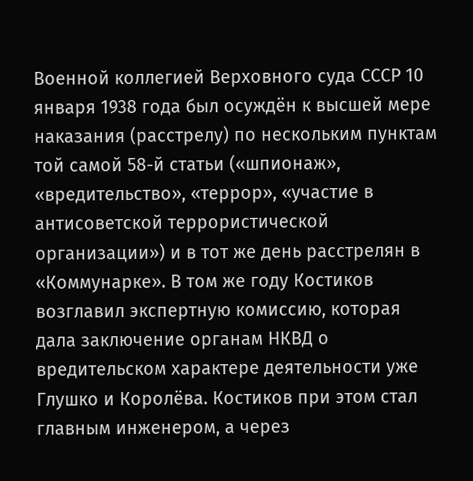Военной коллегией Верховного суда СССР 10 января 1938 года был осуждён к высшей мере наказания (расстрелу) по нескольким пунктам той самой 58-й статьи («шпионаж», «вредительство», «террор», «участие в антисоветской террористической организации») и в тот же день расстрелян в «Коммунарке». В том же году Костиков возглавил экспертную комиссию, которая дала заключение органам НКВД о вредительском характере деятельности уже Глушко и Королёва. Костиков при этом стал главным инженером, а через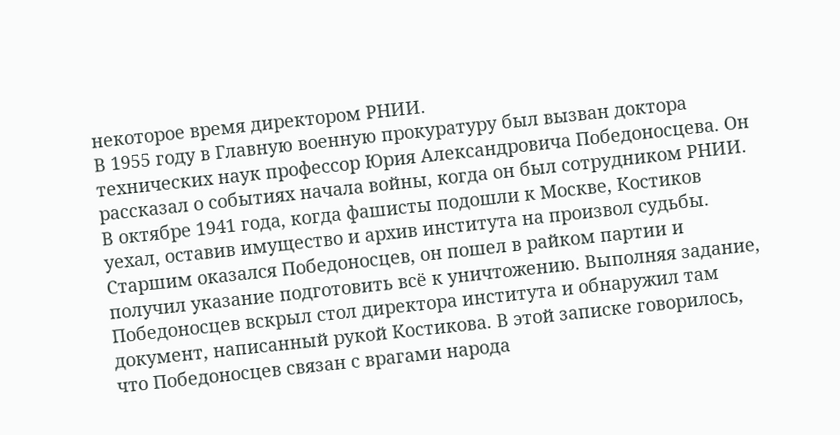некоторое время директором РНИИ.
В 1955 году в Главную военную прокуратуру был вызван доктора технических наук профессор Юрия Александровича Победоносцева. Он рассказал о событиях начала войны, когда он был сотрудником РНИИ. В октябре 1941 года, когда фашисты подошли к Москве, Костиков уехал, оставив имущество и архив института на произвол судьбы. Старшим оказался Победоносцев, он пошел в райком партии и получил указание подготовить всё к уничтожению. Выполняя задание, Победоносцев вскрыл стол директора института и обнаружил там документ, написанный рукой Костикова. В этой записке говорилось, что Победоносцев связан с врагами народа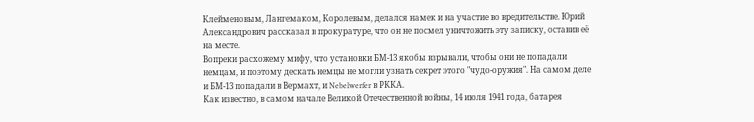Клейменовым, Лангемаком, Королевым, делался намек и на участие во вредительстве. Юрий Александрович рассказал в прокуратуре, что он не посмел уничтожить эту записку, оставив её на месте.
Вопреки расхожему мифу, что установки БМ-13 якобы взрывали, чтобы они не попадали немцам, и поэтому дескать немцы не могли узнать секрет этого "чудо-оружия". На самом деле и БМ-13 попадали в Вермахт, и Nebelwerfer в РККА.
Как известно, в самом начале Великой Отечественной войны, 14 июля 1941 года, батарея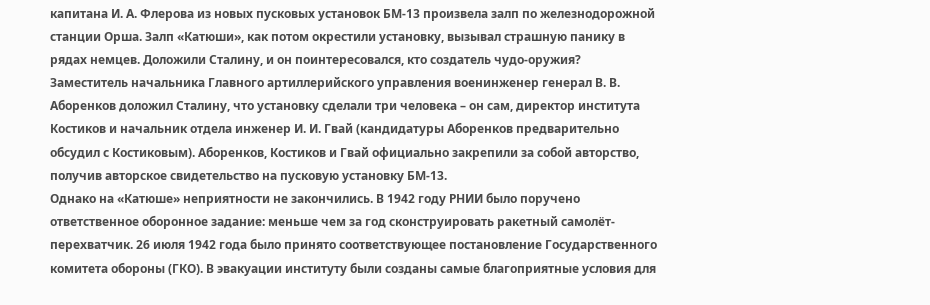капитана И. А. Флерова из новых пусковых установок БМ-13 произвела залп по железнодорожной станции Орша. Залп «Катюши», как потом окрестили установку, вызывал страшную панику в рядах немцев. Доложили Сталину, и он поинтересовался, кто создатель чудо-оружия? Заместитель начальника Главного артиллерийского управления военинженер генерал В. В. Аборенков доложил Сталину, что установку сделали три человека – он сам, директор института Костиков и начальник отдела инженер И. И. Гвай (кандидатуры Аборенков предварительно обсудил с Костиковым). Аборенков, Костиков и Гвай официально закрепили за собой авторство, получив авторское свидетельство на пусковую установку БМ-13.
Однако на «Катюше» неприятности не закончились. В 1942 году РНИИ было поручено ответственное оборонное задание: меньше чем за год сконструировать ракетный самолёт-перехватчик. 26 июля 1942 года было принято соответствующее постановление Государственного комитета обороны (ГКО). В эвакуации институту были созданы самые благоприятные условия для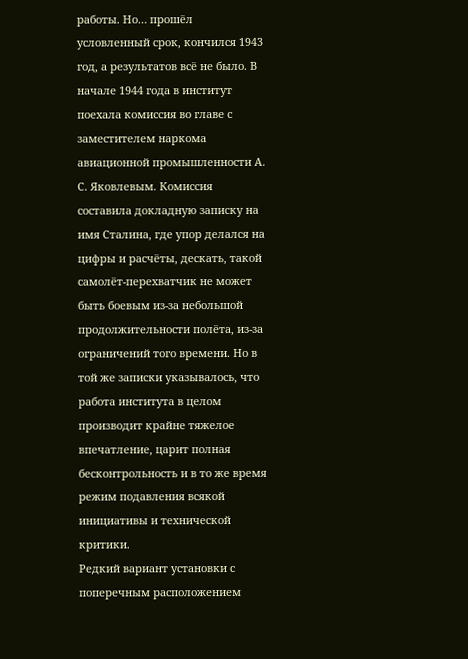работы. Но… прошёл условленный срок, кончился 1943 год, а результатов всё не было. В начале 1944 года в институт поехала комиссия во главе с заместителем наркома авиационной промышленности А. С. Яковлевым. Комиссия составила докладную записку на имя Сталина, где упор делался на цифры и расчёты, дескать, такой самолёт-перехватчик не может быть боевым из-за небольшой продолжительности полёта, из-за ограничений того времени. Но в той же записки указывалось, что работа института в целом производит крайне тяжелое впечатление, царит полная бесконтрольность и в то же время режим подавления всякой инициативы и технической критики.
Редкий вариант установки с поперечным расположением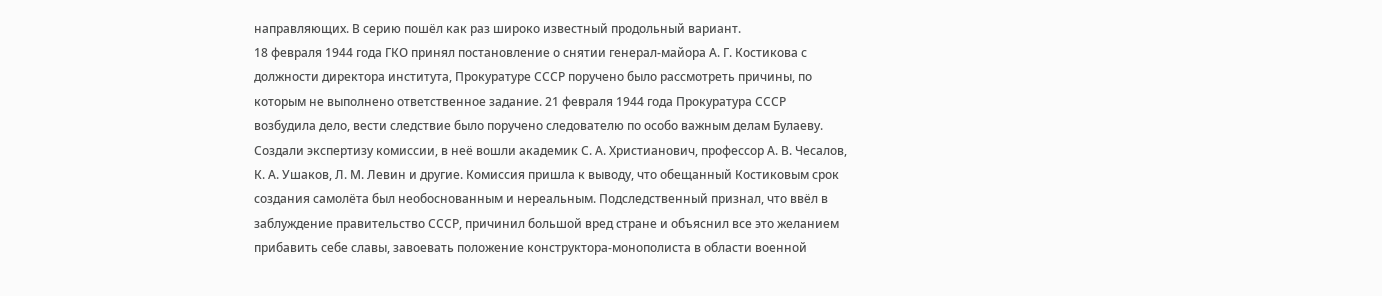направляющих. В серию пошёл как раз широко известный продольный вариант.
18 февраля 1944 года ГКО принял постановление о снятии генерал-майора А. Г. Костикова с должности директора института, Прокуратуре СССР поручено было рассмотреть причины, по которым не выполнено ответственное задание. 21 февраля 1944 года Прокуратура СССР возбудила дело, вести следствие было поручено следователю по особо важным делам Булаеву. Создали экспертизу комиссии, в неё вошли академик С. А. Христианович, профессор А. В. Чесалов, К. А. Ушаков, Л. М. Левин и другие. Комиссия пришла к выводу, что обещанный Костиковым срок создания самолёта был необоснованным и нереальным. Подследственный признал, что ввёл в заблуждение правительство СССР, причинил большой вред стране и объяснил все это желанием прибавить себе славы, завоевать положение конструктора-монополиста в области военной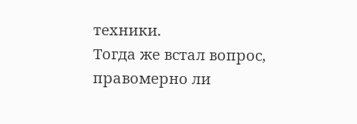техники.
Тогда же встал вопрос, правомерно ли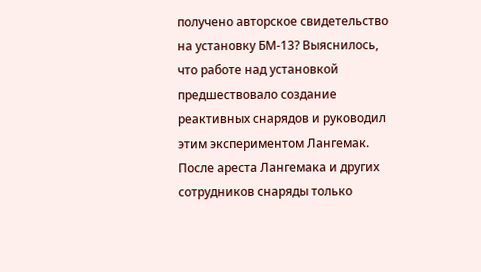получено авторское свидетельство на установку БМ-13? Выяснилось, что работе над установкой предшествовало создание реактивных снарядов и руководил этим экспериментом Лангемак. После ареста Лангемака и других сотрудников снаряды только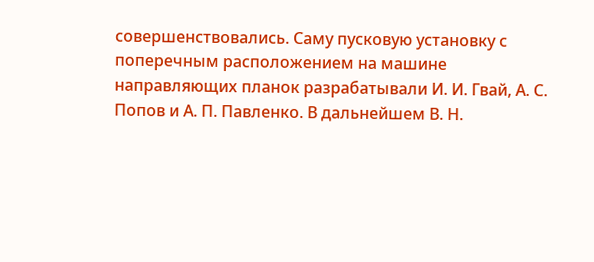совершенствовались. Саму пусковую установку с поперечным расположением на машине направляющих планок разрабатывали И. И. Гвай, А. С. Попов и А. П. Павленко. В дальнейшем В. Н.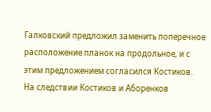Галковский предложил заменить поперечное расположение планок на продольное, и с этим предложением согласился Костиков.
На следствии Костиков и Аборенков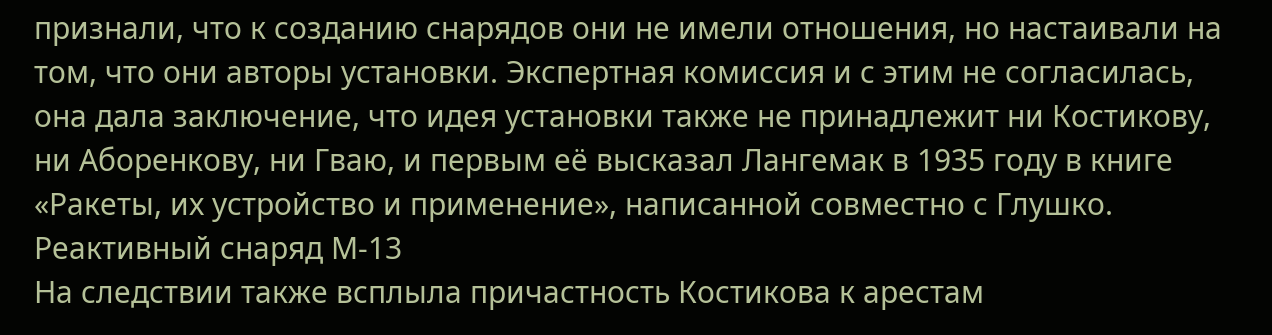признали, что к созданию снарядов они не имели отношения, но настаивали на том, что они авторы установки. Экспертная комиссия и с этим не согласилась, она дала заключение, что идея установки также не принадлежит ни Костикову, ни Аборенкову, ни Гваю, и первым её высказал Лангемак в 1935 году в книге «Ракеты, их устройство и применение», написанной совместно с Глушко.
Реактивный снаряд М-13
На следствии также всплыла причастность Костикова к арестам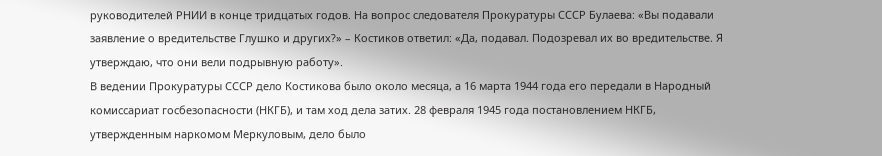руководителей РНИИ в конце тридцатых годов. На вопрос следователя Прокуратуры СССР Булаева: «Вы подавали заявление о вредительстве Глушко и других?» – Костиков ответил: «Да, подавал. Подозревал их во вредительстве. Я утверждаю, что они вели подрывную работу».
В ведении Прокуратуры СССР дело Костикова было около месяца, а 16 марта 1944 года его передали в Народный комиссариат госбезопасности (НКГБ), и там ход дела затих. 28 февраля 1945 года постановлением НКГБ, утвержденным наркомом Меркуловым, дело было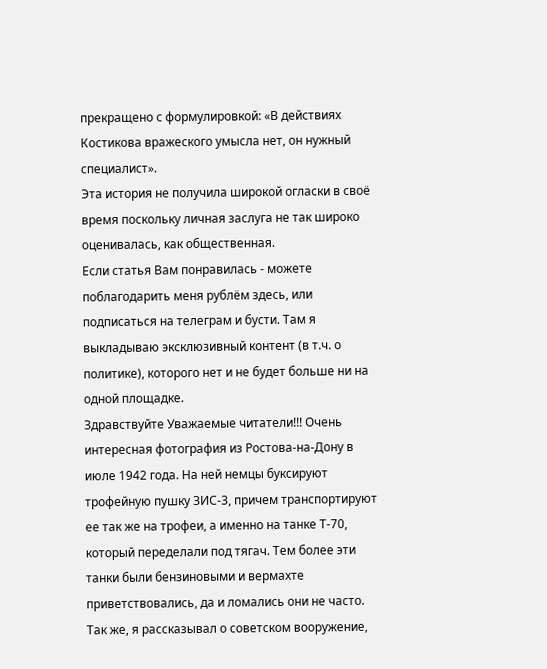прекращено с формулировкой: «В действиях Костикова вражеского умысла нет, он нужный специалист».
Эта история не получила широкой огласки в своё время поскольку личная заслуга не так широко оценивалась, как общественная.
Если статья Вам понравилась - можете поблагодарить меня рублём здесь, или подписаться на телеграм и бусти. Там я выкладываю эксклюзивный контент (в т.ч. о политике), которого нет и не будет больше ни на одной площадке.
Здравствуйте Уважаемые читатели!!! Очень интересная фотография из Ростова-на-Дону в июле 1942 года. На ней немцы буксируют трофейную пушку ЗИС-3, причем транспортируют ее так же на трофеи, а именно на танке Т-70, который переделали под тягач. Тем более эти танки были бензиновыми и вермахте приветствовались, да и ломались они не часто. Так же, я рассказывал о советском вооружение,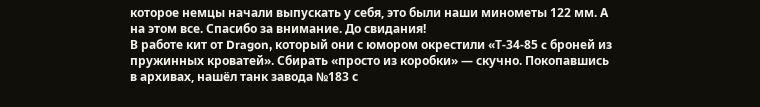которое немцы начали выпускать у себя, это были наши минометы 122 мм. А на этом все. Спасибо за внимание. До свидания!
В работе кит от Dragon, который они с юмором окрестили «Т-34-85 c броней из пружинных кроватей». Сбирать «просто из коробки» — скучно. Покопавшись в архивах, нашёл танк завода №183 с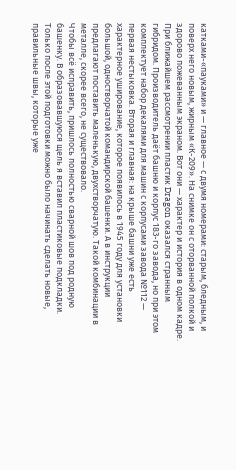катками-«пауками» и — главное — с двумя номерами: старым, бледным, и поверх него новым, жирным «К-209». На снимке он с оторванной полкой и здорово пожеванным экраном. Вот они — характер и история в одном кадре.
При ближайшем рассмотрении пластик Dragon оказался странным гибридом. Производитель даёт башню и корпус 183-го завода, но при этом комплектует набор декалями для машин с корпусами завода №112 — первая нестыковка. Вторая и главная: на крыше башни уже есть характерное уширование, которое появилось в 1945 году для установки большой, одностворчатой командирской башенки. А в инструкции предлагают поставить маленькую, двухстворчатую. Такой комбинации в металле, скорее всего, не существовало.
Чтобы всё исправить, пришлось полностью сварной шов под родную башенку. В образовавшуюся щель я вставил пластиковые подкладки. Только после этой подготовки можно было начинать сделать новые, правильные швы, которые уже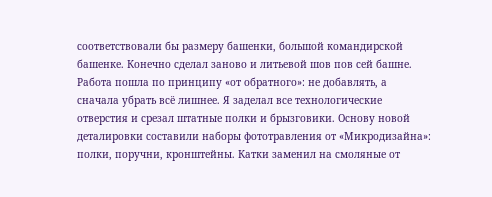соответствовали бы размеру башенки, большой командирской башенке. Конечно сделал заново и литьевой шов пов сей башне.
Работа пошла по принципу «от обратного»: не добавлять, а сначала убрать всё лишнее. Я заделал все технологические отверстия и срезал штатные полки и брызговики. Основу новой деталировки составили наборы фототравления от «Микродизайна»: полки, поручни, кронштейны. Катки заменил на смоляные от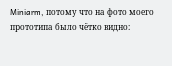Miniarm, потому что на фото моего прототипа было чётко видно: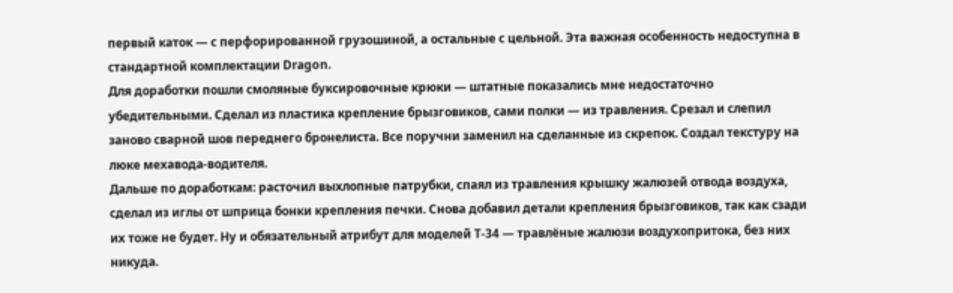первый каток — с перфорированной грузошиной, а остальные с цельной. Эта важная особенность недоступна в стандартной комплектации Dragon.
Для доработки пошли смоляные буксировочные крюки — штатные показались мне недостаточно убедительными. Сделал из пластика крепление брызговиков, сами полки — из травления. Срезал и слепил заново сварной шов переднего бронелиста. Все поручни заменил на сделанные из скрепок. Создал текстуру на люке мехавода-водителя.
Дальше по доработкам: расточил выхлопные патрубки, спаял из травления крышку жалюзей отвода воздуха, сделал из иглы от шприца бонки крепления печки. Снова добавил детали крепления брызговиков, так как сзади их тоже не будет. Ну и обязательный атрибут для моделей Т-34 — травлёные жалюзи воздухопритока, без них никуда.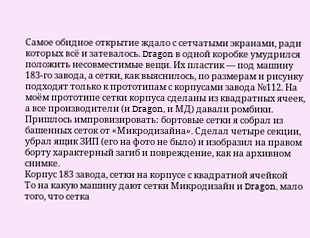Самое обидное открытие ждало с сетчатыми экранами, ради которых всё и затевалось. Dragon в одной коробке умудрился положить несовместимые вещи. Их пластик — под машину 183-го завода, а сетки, как выяснилось, по размерам и рисунку подходят только к прототипам с корпусами завода №112. На моём прототипе сетки корпуса сделаны из квадратных ячеек, а все производители (и Dragon, и МД) давали ромбики. Пришлось импровизировать: бортовые сетки я собрал из башенных сеток от «Микродизайна». Сделал четыре секции, убрал ящик ЗИП (его на фото не было) и изобразил на правом борту характерный загиб и повреждение, как на архивном снимке.
Корпус 183 завода, сетки на корпусе с квадратной ячейкой
То на какую машину дают сетки Микродизайн и Dragon, мало того, что сетка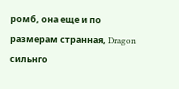ромб, она еще и по размерам странная, Dragon сильнго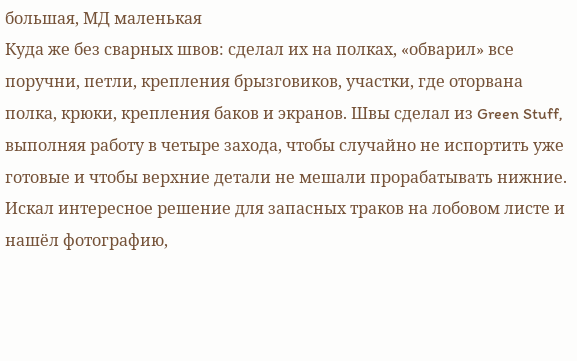большая, МД маленькая
Куда же без сварных швов: сделал их на полках, «обварил» все поручни, петли, крепления брызговиков, участки, где оторвана полка, крюки, крепления баков и экранов. Швы сделал из Green Stuff, выполняя работу в четыре захода, чтобы случайно не испортить уже готовые и чтобы верхние детали не мешали прорабатывать нижние.
Искал интересное решение для запасных траков на лобовом листе и нашёл фотографию,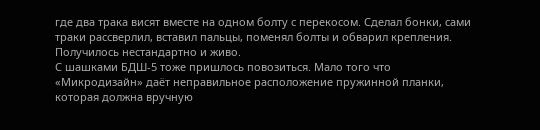где два трака висят вместе на одном болту с перекосом. Сделал бонки, сами траки рассверлил, вставил пальцы, поменял болты и обварил крепления. Получилось нестандартно и живо.
С шашками БДШ-5 тоже пришлось повозиться. Мало того что «Микродизайн» даёт неправильное расположение пружинной планки, которая должна вручную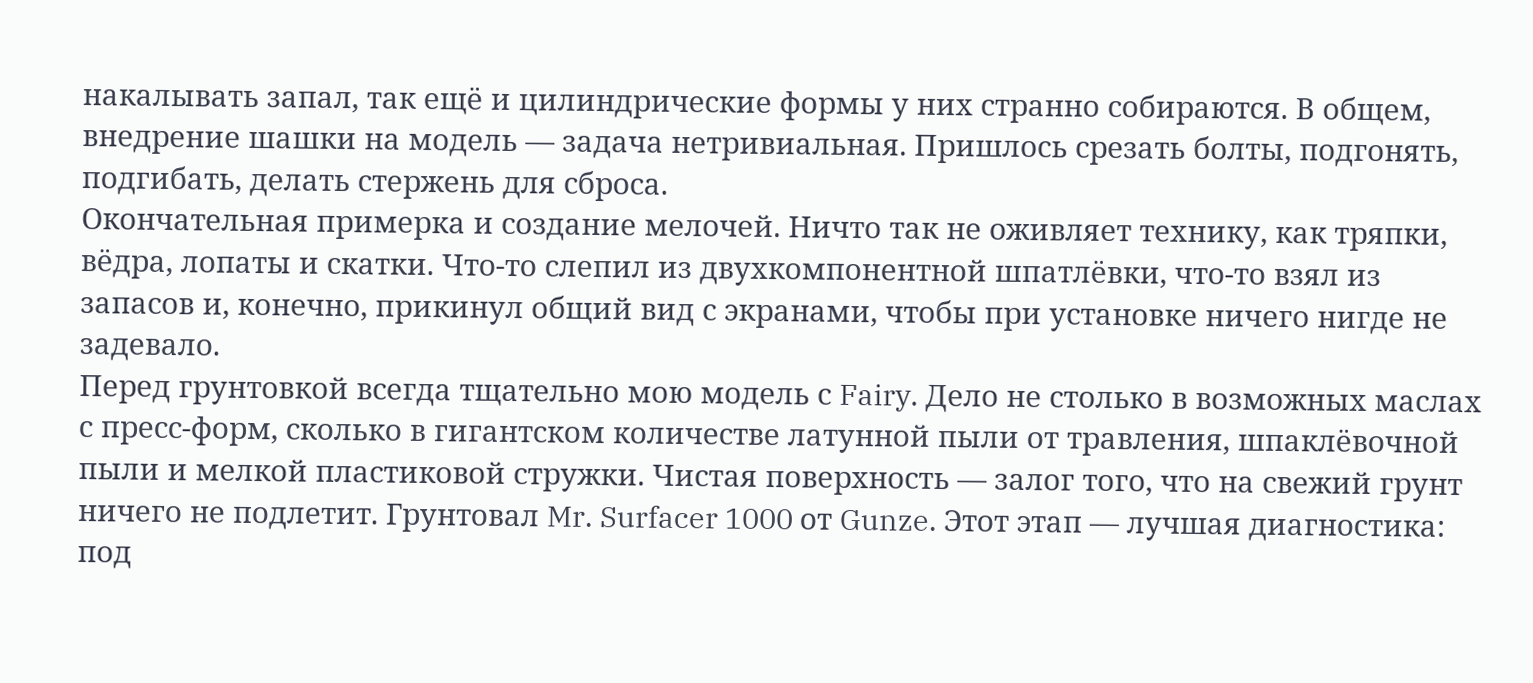накалывать запал, так ещё и цилиндрические формы у них странно собираются. В общем, внедрение шашки на модель — задача нетривиальная. Пришлось срезать болты, подгонять, подгибать, делать стержень для сброса.
Окончательная примерка и создание мелочей. Ничто так не оживляет технику, как тряпки, вёдра, лопаты и скатки. Что-то слепил из двухкомпонентной шпатлёвки, что-то взял из запасов и, конечно, прикинул общий вид с экранами, чтобы при установке ничего нигде не задевало.
Перед грунтовкой всегда тщательно мою модель с Fairy. Дело не столько в возможных маслах с пресс-форм, сколько в гигантском количестве латунной пыли от травления, шпаклёвочной пыли и мелкой пластиковой стружки. Чистая поверхность — залог того, что на свежий грунт ничего не подлетит. Грунтовал Mr. Surfacer 1000 от Gunze. Этот этап — лучшая диагностика: под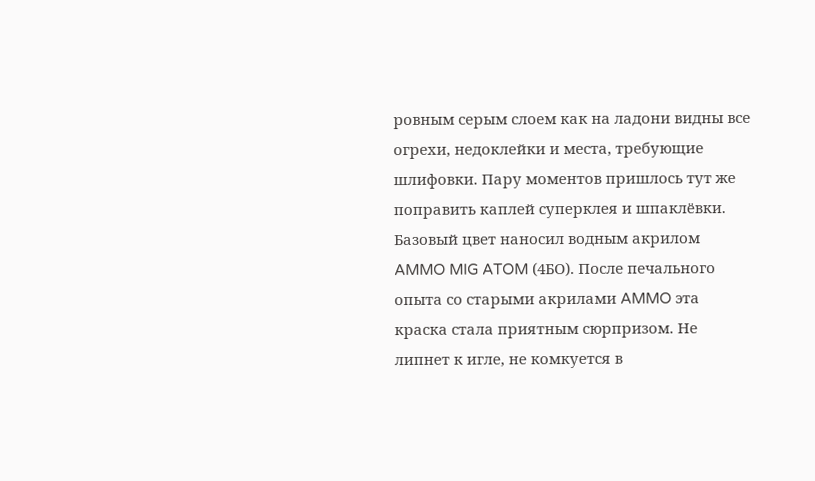ровным серым слоем как на ладони видны все огрехи, недоклейки и места, требующие шлифовки. Пару моментов пришлось тут же поправить каплей суперклея и шпаклёвки.
Базовый цвет наносил водным акрилом AMMO MIG ATOM (4БО). После печального опыта со старыми акрилами AMMO эта краска стала приятным сюрпризом. Не липнет к игле, не комкуется в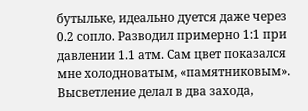бутыльке, идеально дуется даже через 0.2 сопло. Разводил примерно 1:1 при давлении 1.1 атм. Сам цвет показался мне холодноватым, «памятниковым». Высветление делал в два захода,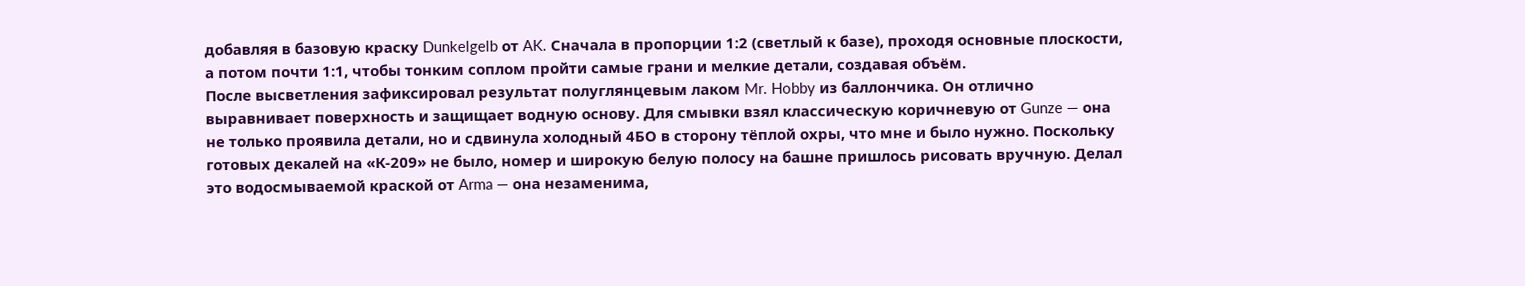добавляя в базовую краску Dunkelgelb от AK. Сначала в пропорции 1:2 (светлый к базе), проходя основные плоскости, а потом почти 1:1, чтобы тонким соплом пройти самые грани и мелкие детали, создавая объём.
После высветления зафиксировал результат полуглянцевым лаком Mr. Hobby из баллончика. Он отлично выравнивает поверхность и защищает водную основу. Для смывки взял классическую коричневую от Gunze — она не только проявила детали, но и сдвинула холодный 4БО в сторону тёплой охры, что мне и было нужно. Поскольку готовых декалей на «К-209» не было, номер и широкую белую полосу на башне пришлось рисовать вручную. Делал это водосмываемой краской от Arma — она незаменима,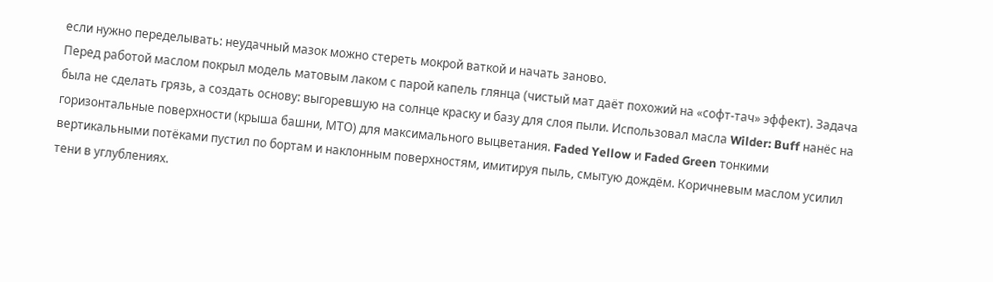если нужно переделывать: неудачный мазок можно стереть мокрой ваткой и начать заново.
Перед работой маслом покрыл модель матовым лаком с парой капель глянца (чистый мат даёт похожий на «софт-тач» эффект). Задача была не сделать грязь, а создать основу: выгоревшую на солнце краску и базу для слоя пыли. Использовал масла Wilder: Buff нанёс на горизонтальные поверхности (крыша башни, МТО) для максимального выцветания. Faded Yellow и Faded Green тонкими вертикальными потёками пустил по бортам и наклонным поверхностям, имитируя пыль, смытую дождём. Коричневым маслом усилил тени в углублениях.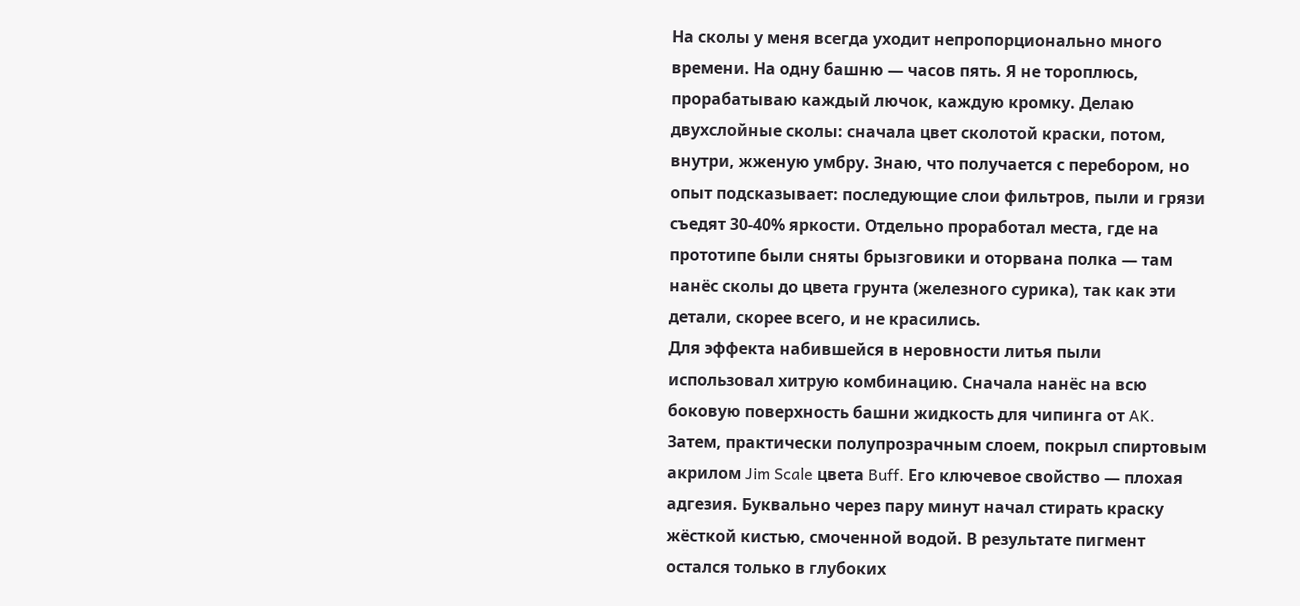На сколы у меня всегда уходит непропорционально много времени. На одну башню — часов пять. Я не тороплюсь, прорабатываю каждый лючок, каждую кромку. Делаю двухслойные сколы: сначала цвет сколотой краски, потом, внутри, жженую умбру. Знаю, что получается с перебором, но опыт подсказывает: последующие слои фильтров, пыли и грязи съедят 30-40% яркости. Отдельно проработал места, где на прототипе были сняты брызговики и оторвана полка — там нанёс сколы до цвета грунта (железного сурика), так как эти детали, скорее всего, и не красились.
Для эффекта набившейся в неровности литья пыли использовал хитрую комбинацию. Сначала нанёс на всю боковую поверхность башни жидкость для чипинга от AK. Затем, практически полупрозрачным слоем, покрыл спиртовым акрилом Jim Scale цвета Buff. Его ключевое свойство — плохая адгезия. Буквально через пару минут начал стирать краску жёсткой кистью, смоченной водой. В результате пигмент остался только в глубоких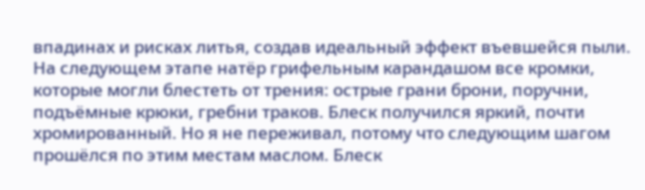впадинах и рисках литья, создав идеальный эффект въевшейся пыли.
На следующем этапе натёр грифельным карандашом все кромки, которые могли блестеть от трения: острые грани брони, поручни, подъёмные крюки, гребни траков. Блеск получился яркий, почти хромированный. Но я не переживал, потому что следующим шагом прошёлся по этим местам маслом. Блеск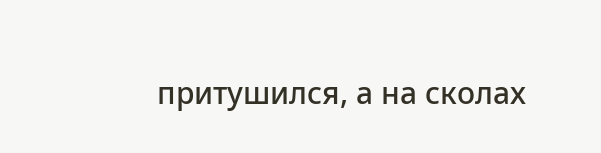притушился, а на сколах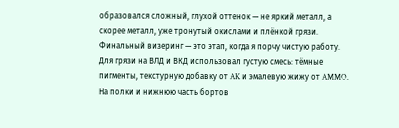образовался сложный, глухой оттенок — не яркий металл, а скорее металл, уже тронутый окислами и плёнкой грязи.
Финальный визеринг — это этап, когда я порчу чистую работу. Для грязи на ВЛД и ВКД использовал густую смесь: тёмные пигменты, текстурную добавку от AK и эмалевую жижу от AMMO. На полки и нижнюю часть бортов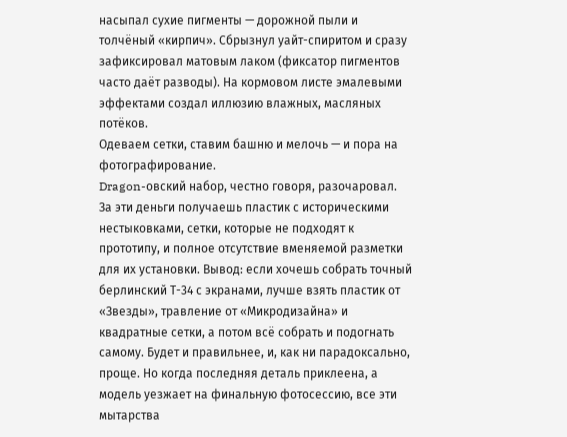насыпал сухие пигменты — дорожной пыли и толчёный «кирпич». Сбрызнул уайт-спиритом и сразу зафиксировал матовым лаком (фиксатор пигментов часто даёт разводы). На кормовом листе эмалевыми эффектами создал иллюзию влажных, масляных потёков.
Одеваем сетки, ставим башню и мелочь — и пора на фотографирование.
Dragon-овский набор, честно говоря, разочаровал. За эти деньги получаешь пластик с историческими нестыковками, сетки, которые не подходят к прототипу, и полное отсутствие вменяемой разметки для их установки. Вывод: если хочешь собрать точный берлинский Т-34 с экранами, лучше взять пластик от «Звезды», травление от «Микродизайна» и квадратные сетки, а потом всё собрать и подогнать самому. Будет и правильнее, и, как ни парадоксально, проще. Но когда последняя деталь приклеена, а модель уезжает на финальную фотосессию, все эти мытарства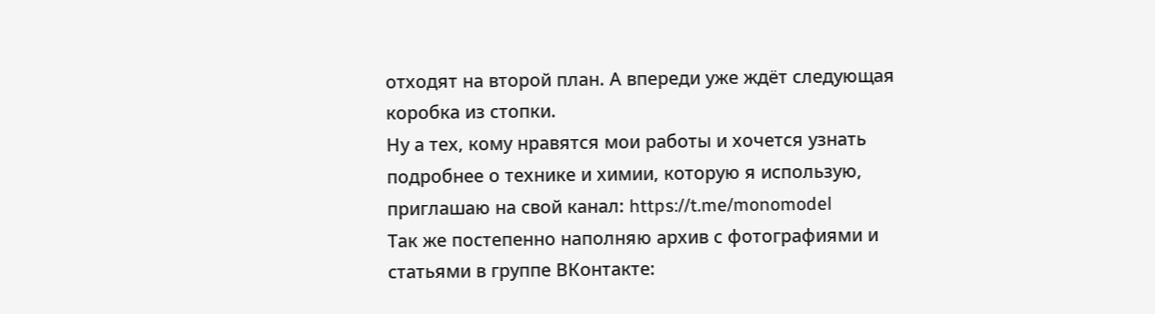отходят на второй план. А впереди уже ждёт следующая коробка из стопки.
Ну а тех, кому нравятся мои работы и хочется узнать подробнее о технике и химии, которую я использую, приглашаю на свой канал: https://t.me/monomodel
Так же постепенно наполняю архив с фотографиями и статьями в группе ВКонтакте: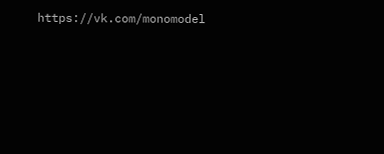https://vk.com/monomodel